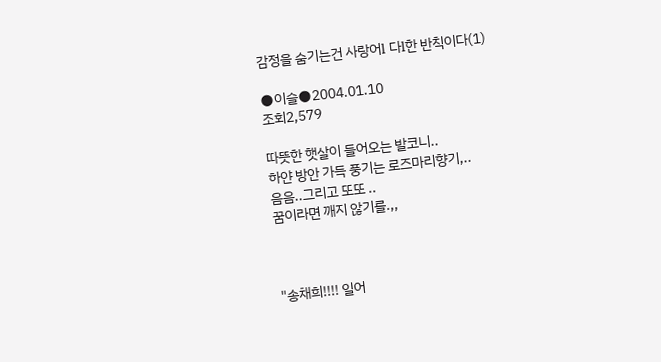감정을 숨기는건 사랑어l 다l한 반칙이다(1)

●이슬●2004.01.10
조회2,579

따뜻한 햇살이 들어오는 발코니..
하얀 방안 가득 풍기는 로즈마리향기,..
음음..그리고 또또 ..
꿈이라면 깨지 않기를.,,



"송채희!!!! 일어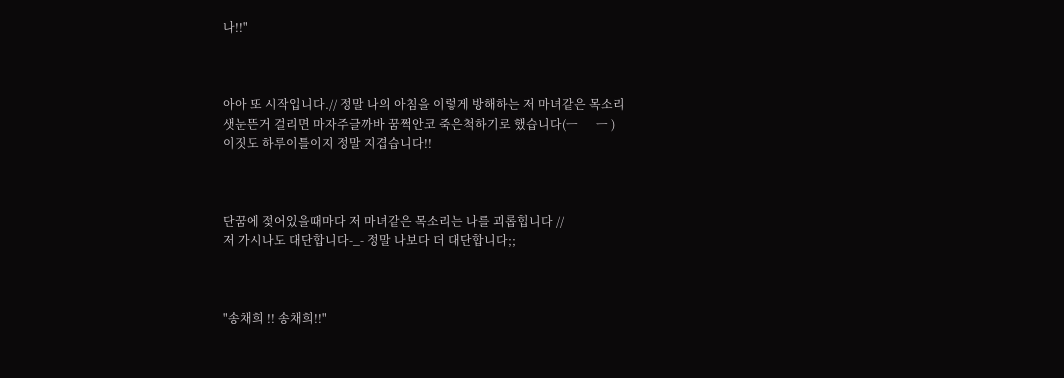나!!"



아아 또 시작입니다.// 정말 나의 아침을 이렇게 방해하는 저 마녀같은 목소리
샛눈뜬거 걸리면 마자주글까바 꿈쩍안코 죽은척하기로 했습니다(ㅡ      ㅡ )
이짓도 하루이틀이지 정말 지겹습니다!!



단꿈에 젖어있을때마다 저 마녀같은 목소리는 나를 괴롭힙니다 //
저 가시나도 대단합니다-_- 정말 나보다 더 대단합니다;;



"송채희 !! 송채희!!"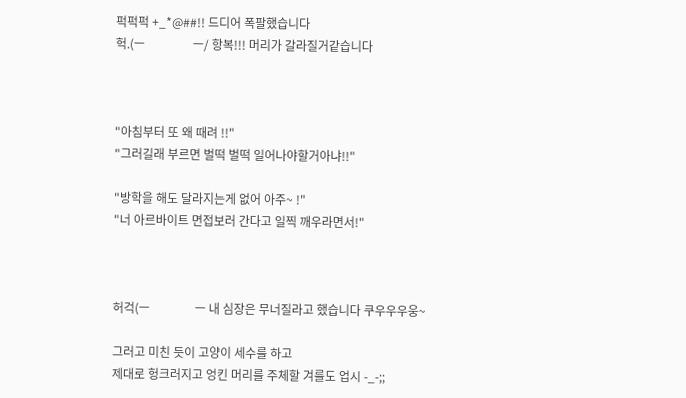퍽퍽퍽 +_*@##!! 드디어 폭팔했습니다
헉.(ㅡ                ㅡ/ 항복!!! 머리가 갈라질거같습니다



"아침부터 또 왜 때려 !!"
"그러길래 부르면 벌떡 벌떡 일어나야할거아냐!!"

"방학을 해도 달라지는게 없어 아주~ !"
"너 아르바이트 면접보러 간다고 일찍 깨우라면서!"



허걱(ㅡ               ㅡ 내 심장은 무너질라고 했습니다 쿠우우우웅~

그러고 미친 듯이 고양이 세수를 하고
제대로 헝크러지고 엉킨 머리를 주체할 겨를도 업시 -_-;;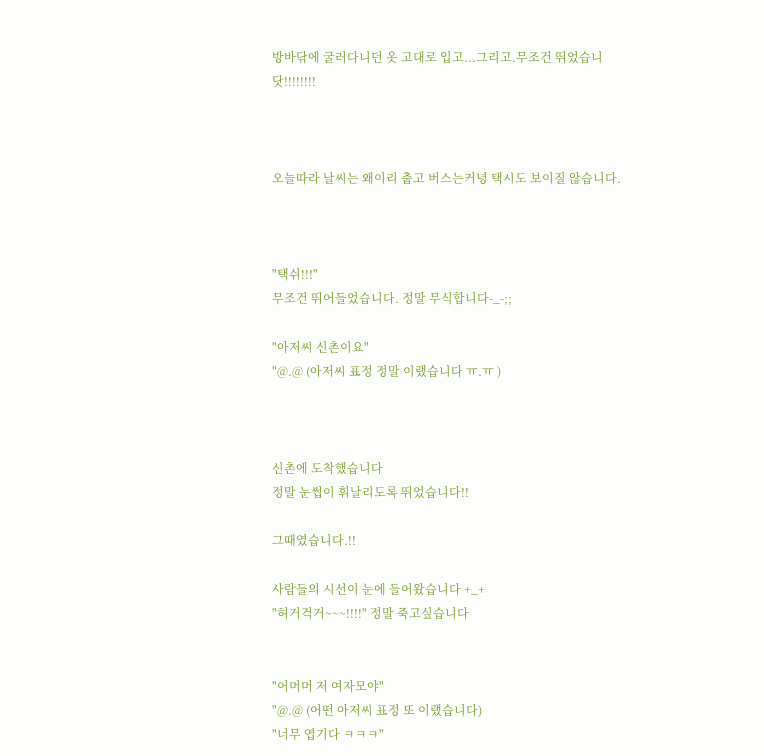방바닦에 굴러다니던 옷 고대로 입고...그리고.무조건 뛰었습니닷!!!!!!!!



오늘따라 날씨는 왜이리 춥고 버스는커녕 택시도 보이질 않습니다.



"택쉬!!!"
무조건 뛰어들었습니다. 정말 무식합니다-_-;;

"아저씨 신촌이요"
"@.@ (아저씨 표정 정말 이랬습니다 ㅠ.ㅠ )



신촌에 도착했습니다
정말 눈썹이 휘날리도록 뛰었습니다!!

그때였습니다.!!

사람들의 시선이 눈에 들어왔습니다 +_+
"허거걱거~~~!!!!" 정말 죽고싶습니다


"어머머 저 여자모야"
"@.@ (어떤 아저씨 표정 또 이랬습니다)
"너무 엽기다 ㅋㅋㅋ"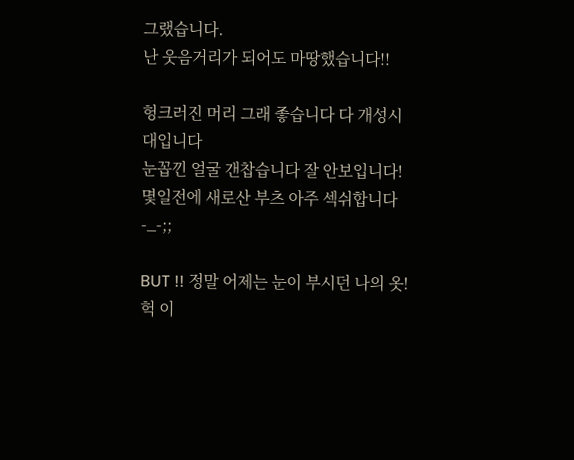그랬습니다.
난 웃음거리가 되어도 마땅했습니다!!

헝크러진 머리 그래 좋습니다 다 개성시대입니다
눈꼽낀 얼굴 갠찹습니다 잘 안보입니다!
몇일전에 새로산 부츠 아주 섹쉬합니다-_-;;

BUT !! 정말 어제는 눈이 부시던 나의 옷! 헉 이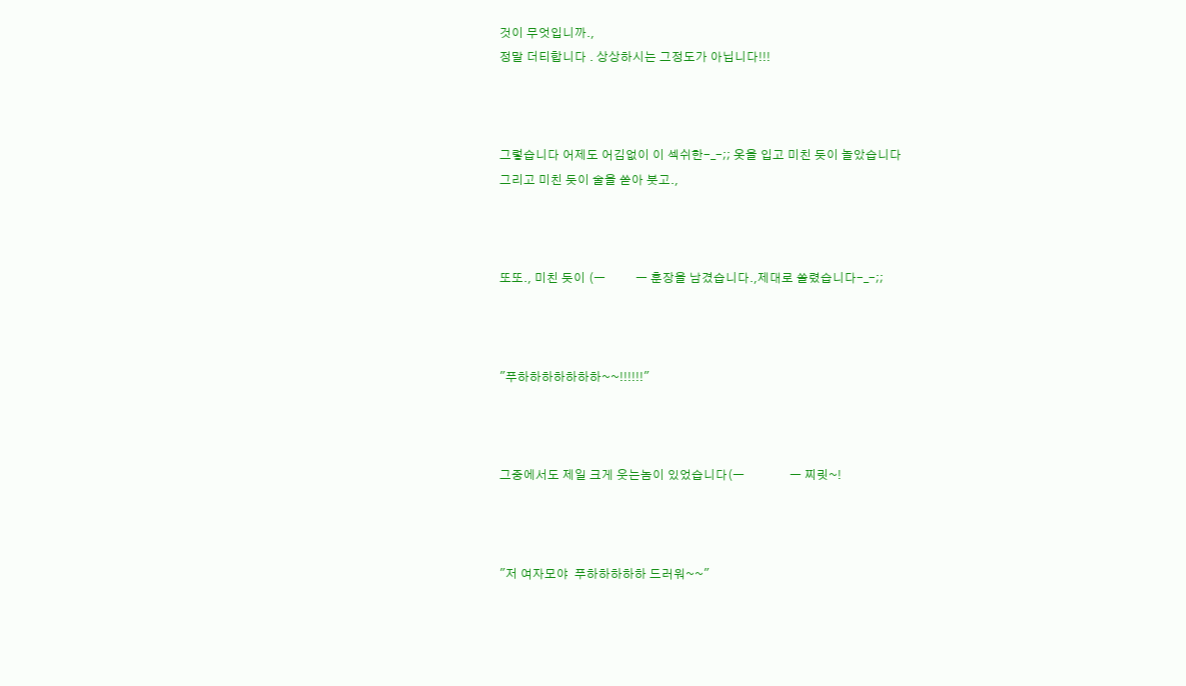것이 무엇입니까.,
정말 더티합니다 . 상상하시는 그정도가 아닙니다!!!



그렇습니다 어제도 어김없이 이 섹쉬한-_-;; 옷을 입고 미친 듯이 놀았습니다
그리고 미친 듯이 술을 쏟아 붓고.,



또또., 미친 듯이 (ㅡ          ㅡ 훈장을 남겼습니다.,제대로 쏠렸습니다-_-;;



"푸하하하하하하하~~!!!!!!"



그중에서도 제일 크게 웃는놈이 있었습니다(ㅡ               ㅡ 찌릿~!



"저 여자모야  푸하하하하하 드러워~~"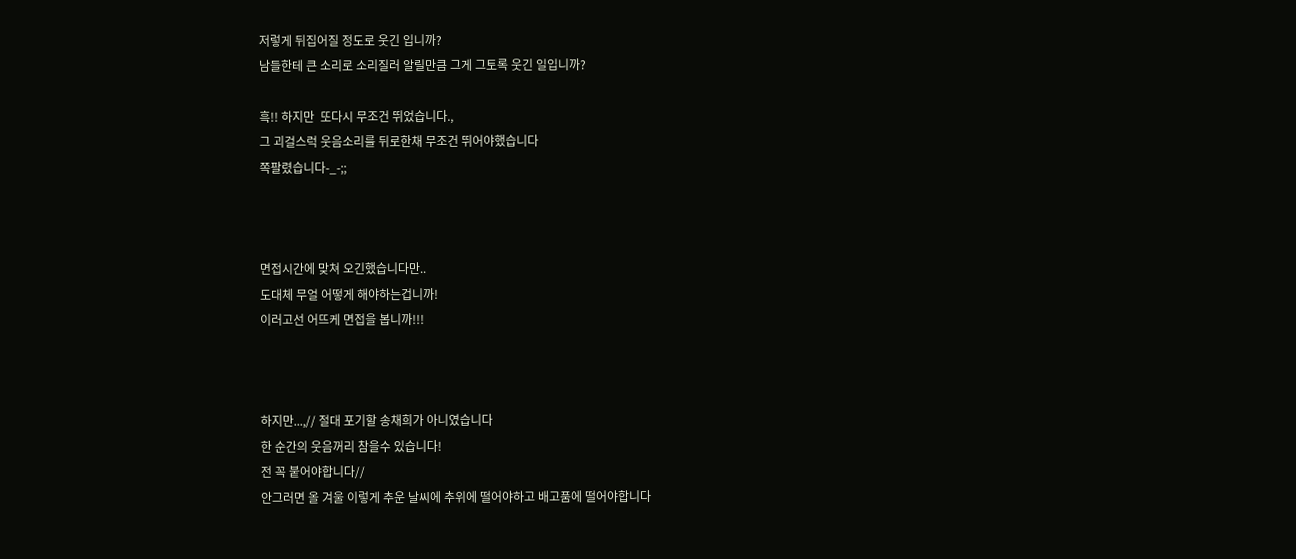저렇게 뒤집어질 정도로 웃긴 입니까?
남들한테 큰 소리로 소리질러 알릴만큼 그게 그토록 웃긴 일입니까?

흑!! 하지만  또다시 무조건 뛰었습니다.,
그 괴걸스럭 웃음소리를 뒤로한채 무조건 뛰어야했습니다
쪽팔렸습니다-_-;;



면접시간에 맞쳐 오긴했습니다만..
도대체 무얼 어떻게 해야하는겁니까!
이러고선 어뜨케 면접을 봅니까!!!



하지만...,// 절대 포기할 송채희가 아니였습니다
한 순간의 웃음꺼리 참을수 있습니다!
전 꼭 붙어야합니다//
안그러면 올 겨울 이렇게 추운 날씨에 추위에 떨어야하고 배고품에 떨어야합니다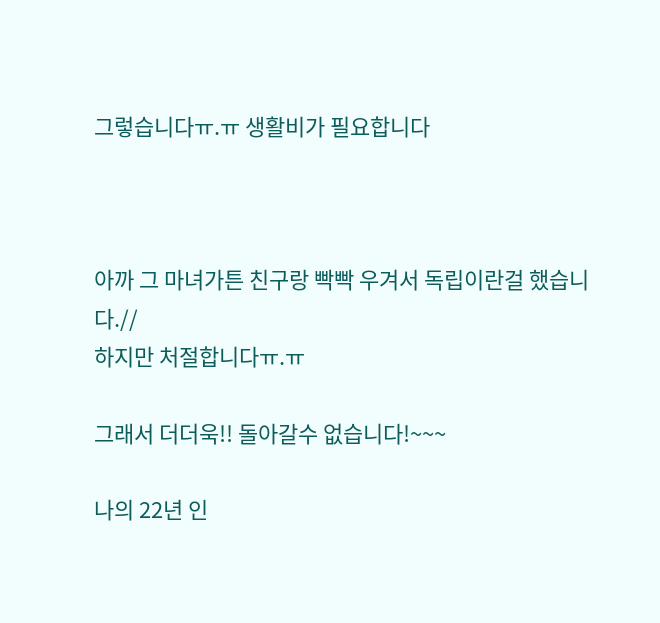그렇습니다ㅠ.ㅠ 생활비가 필요합니다



아까 그 마녀가튼 친구랑 빡빡 우겨서 독립이란걸 했습니다.//
하지만 처절합니다ㅠ.ㅠ

그래서 더더욱!! 돌아갈수 없습니다!~~~

나의 22년 인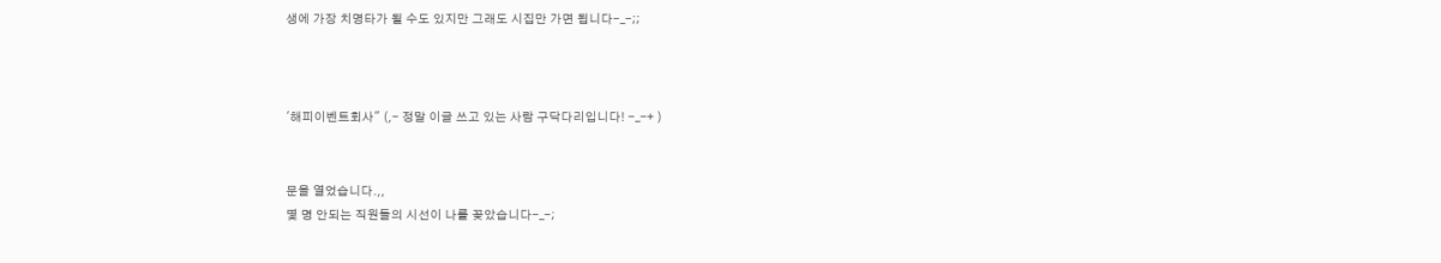생에 가장 치명타가 될 수도 있지만 그래도 시집만 가면 됩니다-_-;;



'해피이벤트회사" (,- 정말 이글 쓰고 있는 사람 구닥다리입니다! -_-+ )


문을 열었습니다.,,
몇 명 안되는 직원들의 시선이 나를 꽂았습니다-_-;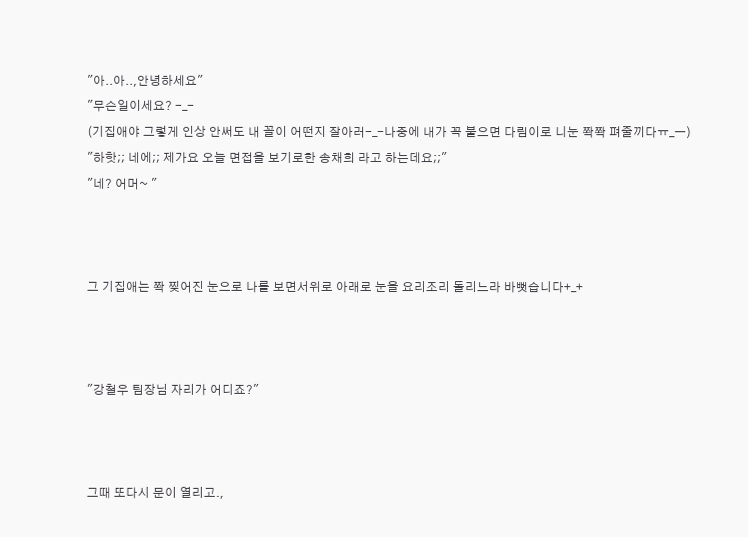"아..아..,안녕하세요"
"무슨일이세요? -_-
(기집애야 그렇게 인상 안써도 내 꼴이 어떤지 잘아러-_-나중에 내가 꼭 붙으면 다림이로 니눈 쫙쫙 펴줄끼다ㅠ_ㅡ)
"하핫;; 네에;; 제가요 오늘 면접을 보기로한 송채희 라고 하는데요;;"
"네? 어머~ "



그 기집애는 쫙 찢어진 눈으로 나를 보면서위로 아래로 눈을 요리조리 돌리느라 바뻣습니다+_+



"강철우 팀장님 자리가 어디죠?"



그때 또다시 문이 열리고.,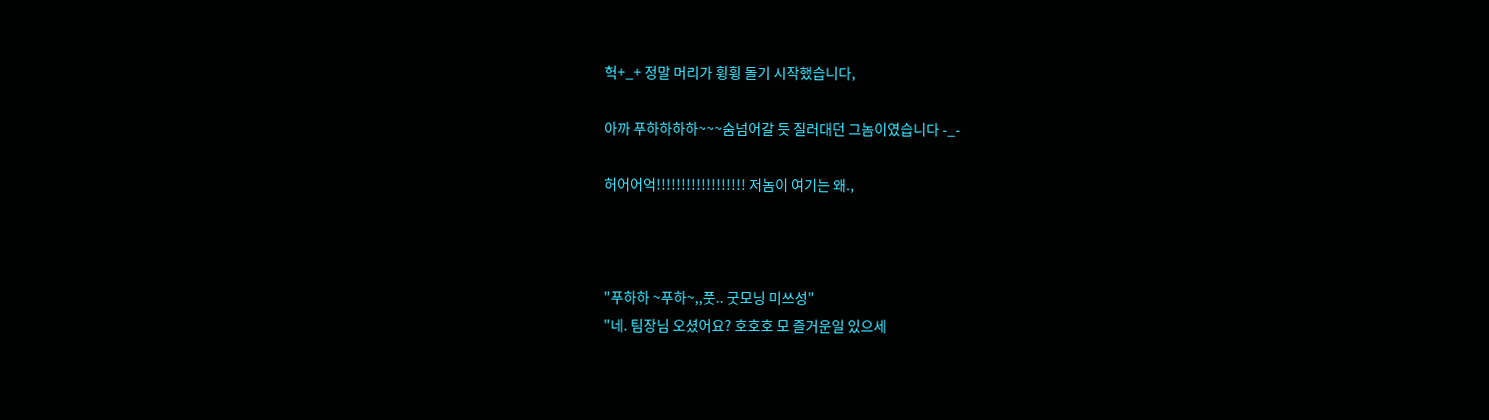헉+_+ 정말 머리가 휭휭 돌기 시작했습니다,

아까 푸하하하하~~~숨넘어갈 듯 질러대던 그놈이였습니다 -_-

허어어억!!!!!!!!!!!!!!!!!! 저놈이 여기는 왜.,



"푸하하 ~푸하~,,풋.. 굿모닝 미쓰성"
"네. 팀장님 오셨어요? 호호호 모 즐거운일 있으세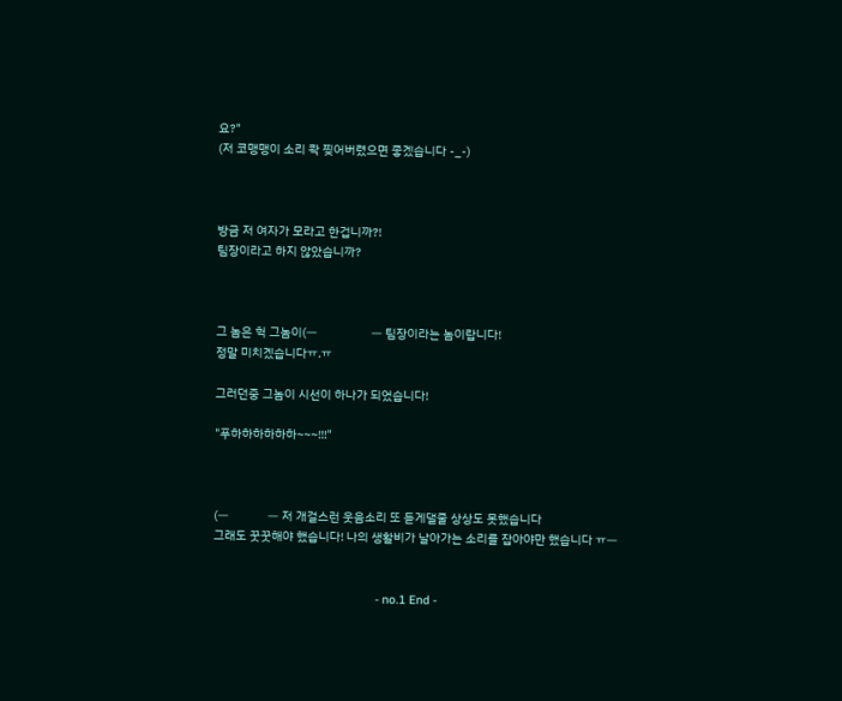요?"
(저 코맹맹이 소리 콱 찢어버렸으면 좋겠습니다 -_-)



방금 저 여자가 모라고 한겁니까?!
팀장이라고 하지 않았습니까?



그 놈은 헉 그놈이(ㅡ                  ㅡ 팀장이라는 놈이랍니다!
정말 미치겠습니다ㅠ.ㅠ

그러던중 그놈이 시선이 하나가 되었습니다!

"푸하하하하하하~~~!!!"



(ㅡ             ㅡ 저 개걸스런 웃음소리 또 듣게댈줄 상상도 못했습니다
그래도 꿋꿋해야 했습니다! 나의 생활비가 날아가는 소리를 잡아야만 했습니다 ㅠㅡ


                                                      - no.1 End -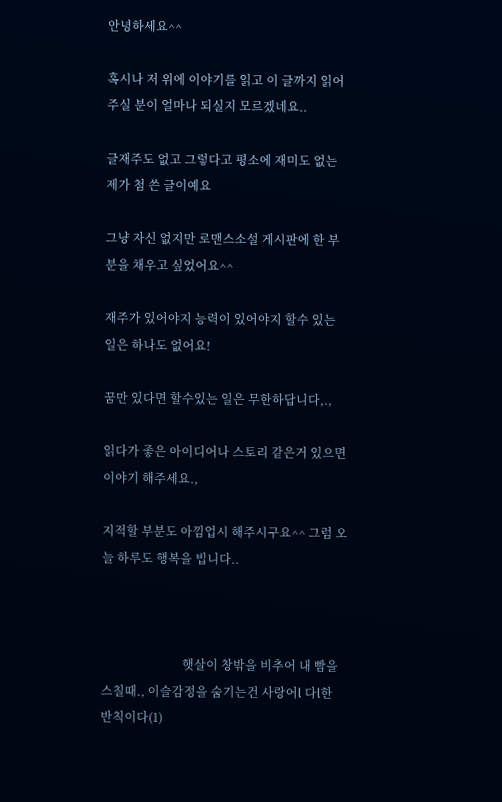안녕하세요^^

혹시나 저 위에 이야기를 읽고 이 글까지 읽어주실 분이 얼마나 되실지 모르겠네요..

글재주도 없고 그렇다고 평소에 재미도 없는 제가 첨 쓴 글이예요

그냥 자신 없지만 로맨스소설 게시판에 한 부분을 채우고 싶었어요^^

재주가 있어야지 능력이 있어야지 할수 있는 일은 하나도 없어요!

꿈만 있다면 할수있는 일은 무한하답니다,.,

읽다가 좋은 아이디어나 스토리 같은거 있으면 이야기 해주세요.,

지적할 부분도 아낌업시 해주시구요^^ 그럼 오늘 하루도 행복을 빕니다..



                           햇살이 창밖을 비추어 내 빰을 스칠때., 이슬감정을 숨기는건 사랑어l 다l한 반칙이다(1)